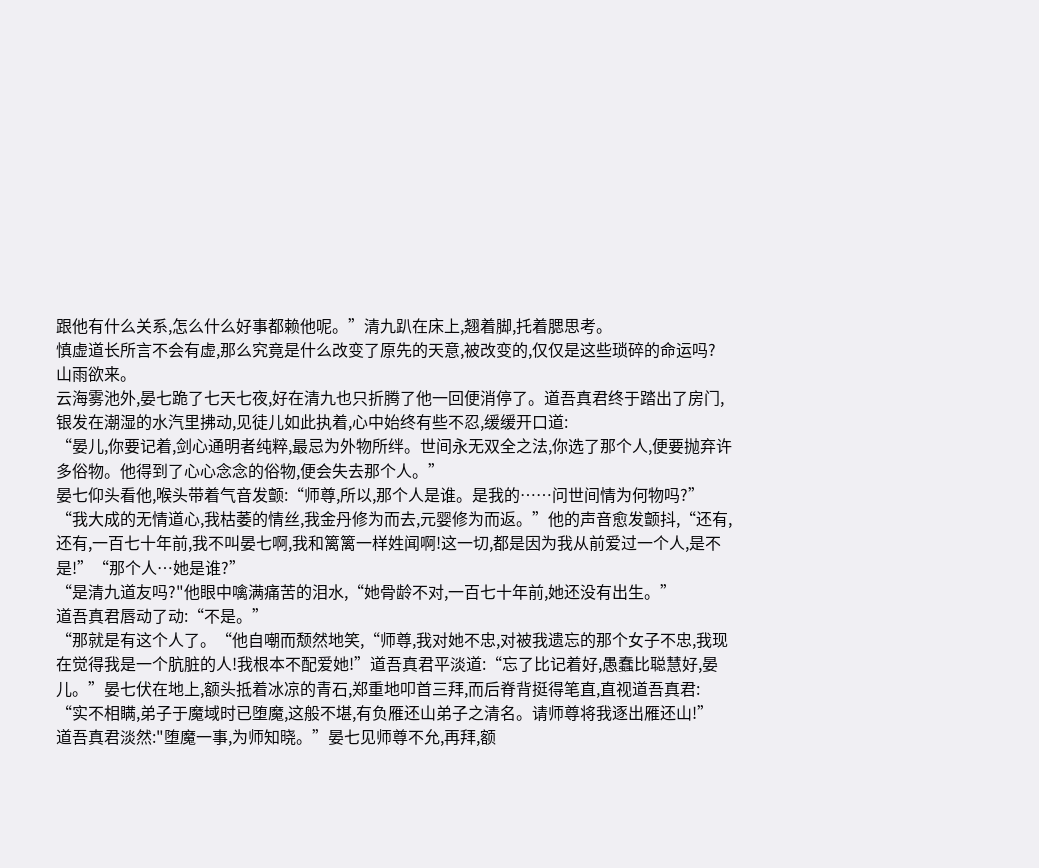跟他有什么关系,怎么什么好事都赖他呢。”清九趴在床上,翘着脚,托着腮思考。
慎虚道长所言不会有虚,那么究竟是什么改变了原先的天意,被改变的,仅仅是这些琐碎的命运吗?
山雨欲来。
云海雾池外,晏七跪了七天七夜,好在清九也只折腾了他一回便消停了。道吾真君终于踏出了房门,银发在潮湿的水汽里拂动,见徒儿如此执着,心中始终有些不忍,缓缓开口道:
“晏儿,你要记着,剑心通明者纯粹,最忌为外物所绊。世间永无双全之法,你选了那个人,便要抛弃许多俗物。他得到了心心念念的俗物,便会失去那个人。”
晏七仰头看他,喉头带着气音发颤:“师尊,所以,那个人是谁。是我的……问世间情为何物吗?”
“我大成的无情道心,我枯萎的情丝,我金丹修为而去,元婴修为而返。”他的声音愈发颤抖,“还有,还有,一百七十年前,我不叫晏七啊,我和篱篱一样姓闻啊!这一切,都是因为我从前爱过一个人,是不是!”“那个人…她是谁?”
“是清九道友吗?"他眼中噙满痛苦的泪水,“她骨龄不对,一百七十年前,她还没有出生。”
道吾真君唇动了动:“不是。”
“那就是有这个人了。“他自嘲而颓然地笑,“师尊,我对她不忠,对被我遗忘的那个女子不忠,我现在觉得我是一个肮脏的人!我根本不配爱她!”道吾真君平淡道:“忘了比记着好,愚蠢比聪慧好,晏儿。”晏七伏在地上,额头抵着冰凉的青石,郑重地叩首三拜,而后脊背挺得笔直,直视道吾真君:
“实不相瞒,弟子于魔域时已堕魔,这般不堪,有负雁还山弟子之清名。请师尊将我逐出雁还山!”
道吾真君淡然:"堕魔一事,为师知晓。”晏七见师尊不允,再拜,额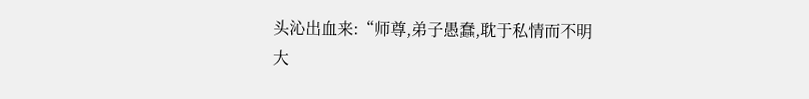头沁出血来:“师尊,弟子愚蠢,耽于私情而不明大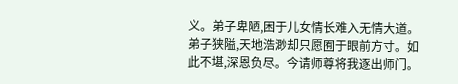义。弟子卑陋,困于儿女情长难入无情大道。弟子狭隘,天地浩渺却只愿囿于眼前方寸。如此不堪,深恩负尽。今请师尊将我逐出师门。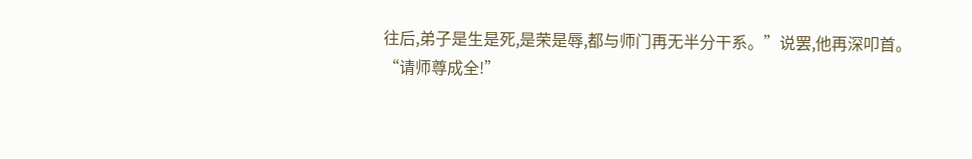往后,弟子是生是死,是荣是辱,都与师门再无半分干系。”说罢,他再深叩首。
“请师尊成全!”